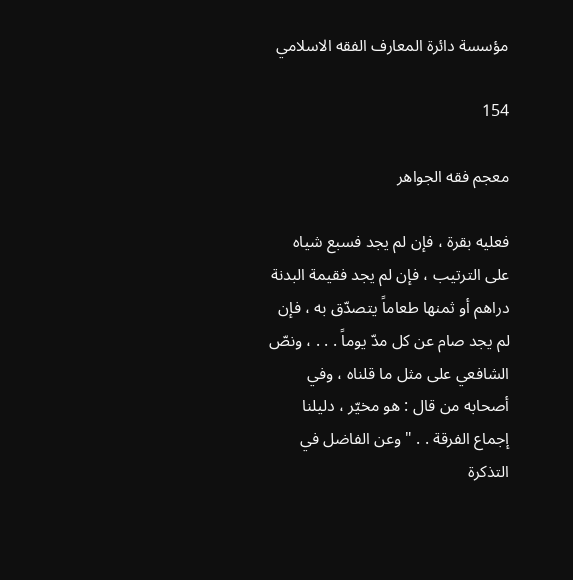مؤسسة دائرة المعارف الفقه الاسلامي

154

معجم فقه الجواهر

فعليه بقرة ، فإن لم يجد فسبع شياه على الترتيب ، فإن لم يجد فقيمة البدنة دراهم أو ثمنها طعاماً يتصدّق به ، فإن لم يجد صام عن كل مدّ يوماً . . . ، ونصّ الشافعي على مثل ما قلناه ، وفي أصحابه من قال : هو مخيّر ، دليلنا إجماع الفرقة . . " وعن الفاضل في التذكرة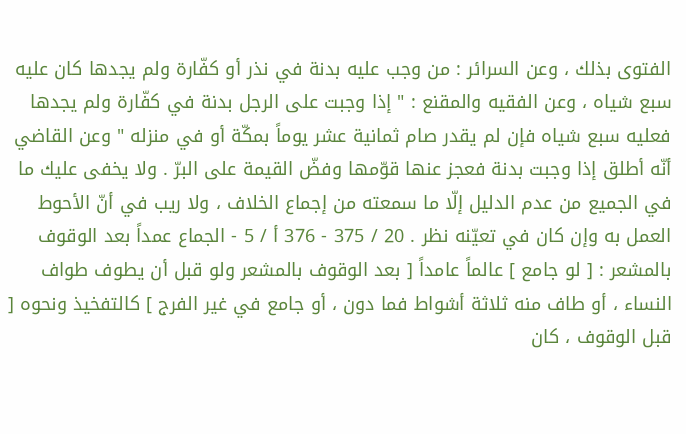الفتوى بذلك ، وعن السرائر : من وجب عليه بدنة في نذر أو كفّارة ولم يجدها كان عليه سبع شياه ، وعن الفقيه والمقنع : " إذا وجبت على الرجل بدنة في كفّارة ولم يجدها فعليه سبع شياه فإن لم يقدر صام ثمانية عشر يوماً بمكّة أو في منزله " وعن القاضي أنّه أطلق إذا وجبت بدنة فعجز عنها قوّمها وفضّ القيمة على البرّ . ولا يخفى عليك ما في الجميع من عدم الدليل إلّا ما سمعته من إجماع الخلاف ، ولا ريب في أنّ الأحوط العمل به وإن كان في تعيّنه نظر . 20 / 375 - 376 أ / 5 - الجماع عمداً بعد الوقوف بالمشعر : [ لو جامع ] عالماً عامداً [ بعد الوقوف بالمشعر ولو قبل أن يطوف طواف النساء ، أو طاف منه ثلاثة أشواط فما دون ، أو جامع في غير الفرج ] كالتفخيذ ونحوه [ قبل الوقوف ، كان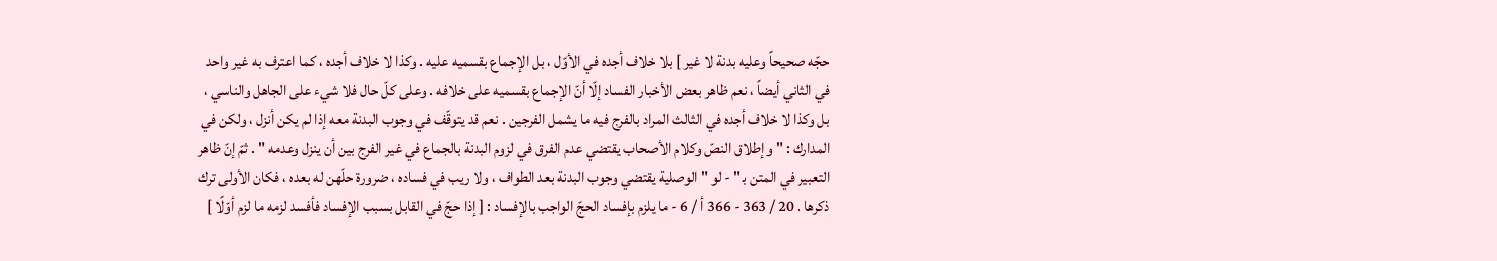حجّه صحيحاً وعليه بدنة لا غير ] بلا خلاف أجده في الأوّل ، بل الإجماع بقسميه عليه . وكذا لا خلاف أجده ، كما اعترف به غير واحد في الثاني أيضاً ، نعم ظاهر بعض الأخبار الفساد إلّا أنّ الإجماع بقسميه على خلافه . وعلى كلّ حال فلا شيء على الجاهل والناسي ، بل وكذا لا خلاف أجده في الثالث المراد بالفرج فيه ما يشمل الفرجين . نعم قد يتوقّف في وجوب البدنة معه إذا لم يكن أنزل ، ولكن في المدارك : " وإطلاق النصّ وكلام الأصحاب يقتضي عدم الفرق في لزوم البدنة بالجماع في غير الفرج بين أن ينزل وعدمه " . ثمّ إنّ ظاهر التعبير في المتن ب‍ " - لو " الوصلية يقتضي وجوب البدنة بعد الطواف ، ولا ريب في فساده ، ضرورة حلّهن له بعده ، فكان الأولى ترك ذكرها . 20 / 363 - 366 أ / 6 - ما يلزم بإفساد الحجّ الواجب بالإفساد : [ إذا حجّ في القابل بسبب الإفساد فأفسد لزمه ما لزم أوّلًا ]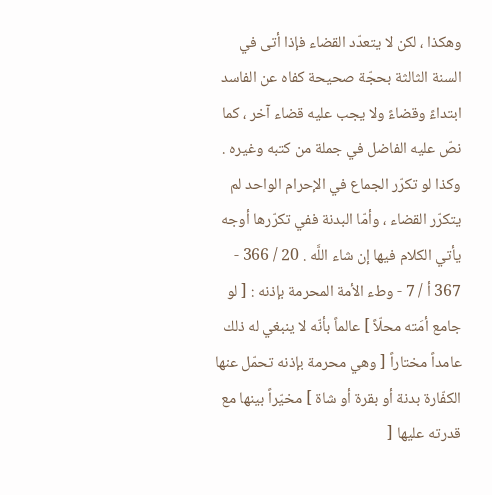وهكذا ، لكن لا يتعدّد القضاء فإذا أتى في السنة الثالثة بحجّة صحيحة كفاه عن الفاسد ابتداءً وقضاءً ولا يجب عليه قضاء آخر ، كما نصّ عليه الفاضل في جملة من كتبه وغيره . وكذا لو تكرّر الجماع في الإحرام الواحد لم يتكرّر القضاء ، وأمّا البدنة ففي تكرّرها أوجه يأتي الكلام فيها إن شاء اللَّه . 20 / 366 - 367 أ / 7 - وطء الأمة المحرمة بإذنه : [ لو جامع أمَته محلّاً ] عالماً بأنّه لا ينبغي له ذلك عامداً مختاراً [ وهي محرمة بإذنه تحمّل عنها الكفّارة بدنة أو بقرة أو شاة ] مخيّراً بينها مع قدرته عليها [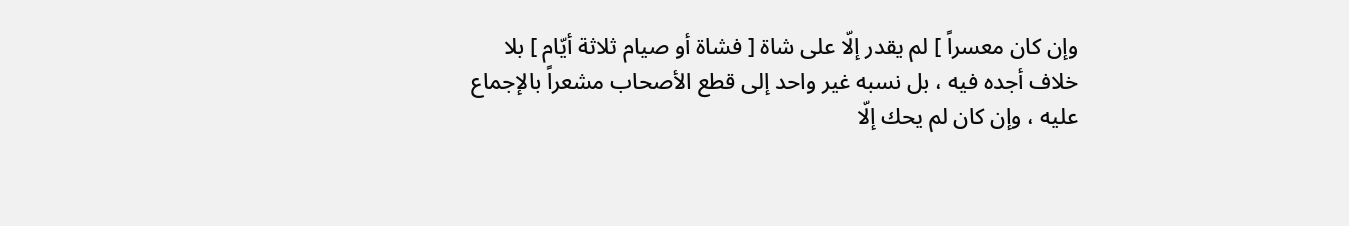وإن كان معسراً ] لم يقدر إلّا على شاة [ فشاة أو صيام ثلاثة أيّام ] بلا خلاف أجده فيه ، بل نسبه غير واحد إلى قطع الأصحاب مشعراً بالإجماع عليه ، وإن كان لم يحك إلّا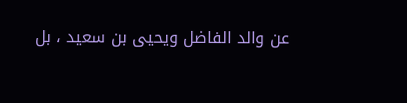عن والد الفاضل ويحيى بن سعيد ، بل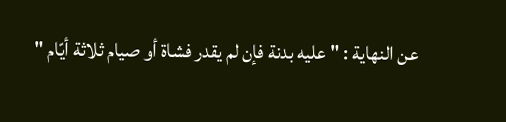عن النهاية : " عليه بدنة فإن لم يقدر فشاة أو صيام ثلاثة أيّام "